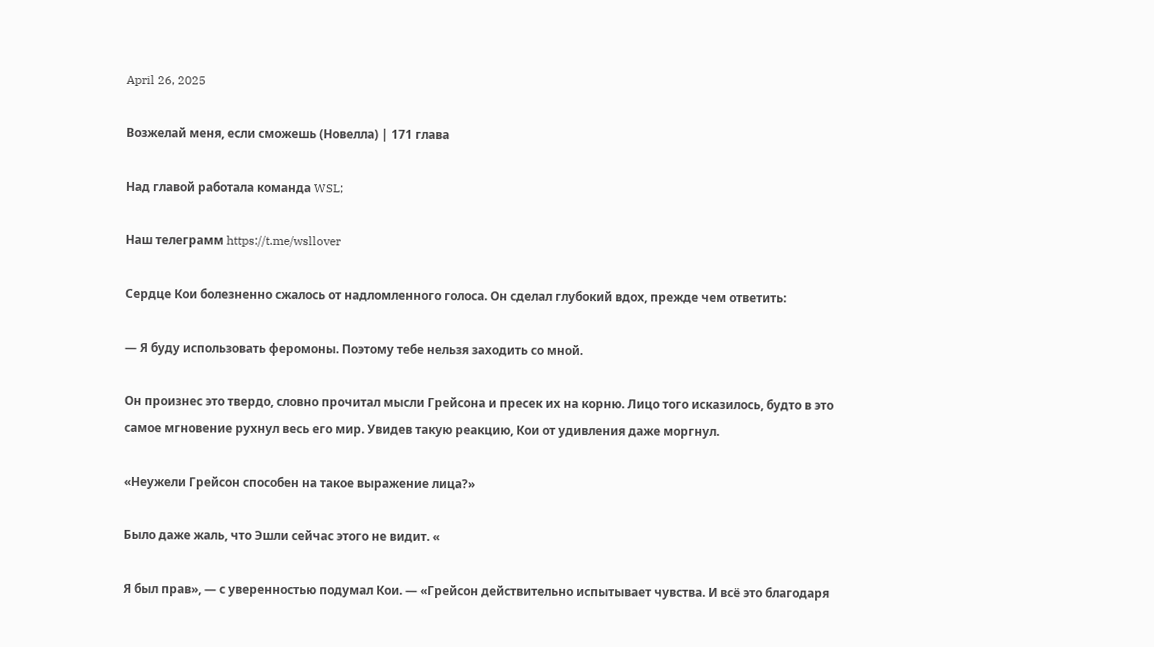April 26, 2025

Возжелай меня, если сможешь (Новелла) | 171 глава

Над главой работала команда WSL;

Наш телеграмм https://t.me/wsllover

Сердце Кои болезненно сжалось от надломленного голоса. Он сделал глубокий вдох, прежде чем ответить:

— Я буду использовать феромоны. Поэтому тебе нельзя заходить со мной.

Он произнес это твердо, словно прочитал мысли Грейсона и пресек их на корню. Лицо того исказилось, будто в это самое мгновение рухнул весь его мир. Увидев такую реакцию, Кои от удивления даже моргнул.

«Неужели Грейсон способен на такое выражение лица?»

Было даже жаль, что Эшли сейчас этого не видит. «

Я был прав», — с уверенностью подумал Кои. — «Грейсон действительно испытывает чувства. И всё это благодаря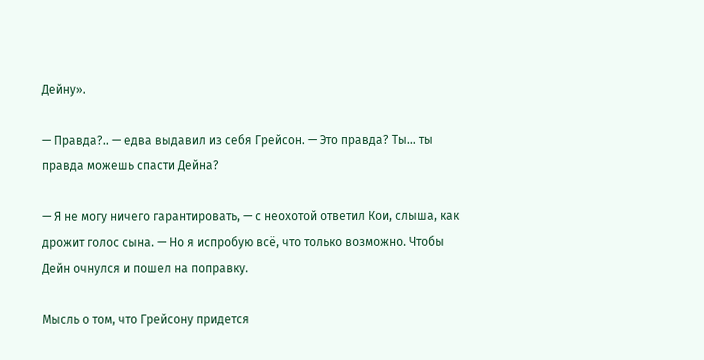Дейну».

— Правда?.. — едва выдавил из себя Грейсон. — Это правда? Ты… ты правда можешь спасти Дейна?

— Я не могу ничего гарантировать, — с неохотой ответил Кои, слыша, как дрожит голос сына. — Но я испробую всё, что только возможно. Чтобы Дейн очнулся и пошел на поправку.

Мысль о том, что Грейсону придется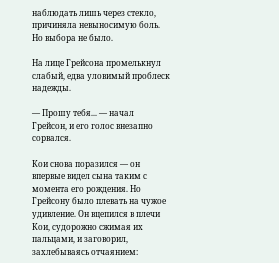наблюдать лишь через стекло, причиняла невыносимую боль. Но выбора не было.

На лице Грейсона промелькнул слабый, едва уловимый проблеск надежды.

— Прошу тебя... — начал Грейсон, и его голос внезапно сорвался.

Кои снова поразился — он впервые видел сына таким с момента его рождения. Но Грейсону было плевать на чужое удивление. Он вцепился в плечи Кои, судорожно сжимая их пальцами, и заговорил, захлебываясь отчаянием: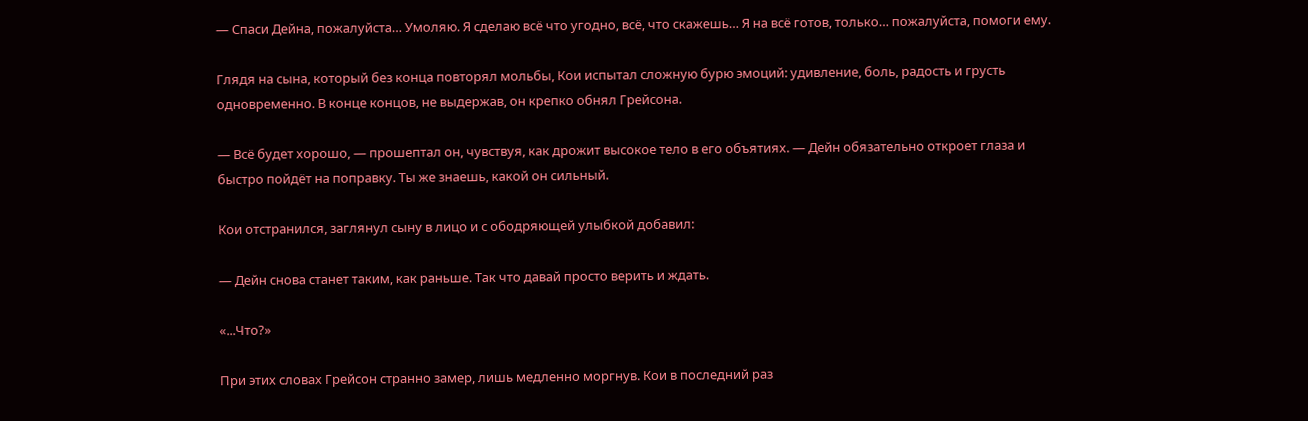— Спаси Дейна, пожалуйста… Умоляю. Я сделаю всё что угодно, всё, что скажешь… Я на всё готов, только… пожалуйста, помоги ему.

Глядя на сына, который без конца повторял мольбы, Кои испытал сложную бурю эмоций: удивление, боль, радость и грусть одновременно. В конце концов, не выдержав, он крепко обнял Грейсона.

— Всё будет хорошо, — прошептал он, чувствуя, как дрожит высокое тело в его объятиях. — Дейн обязательно откроет глаза и быстро пойдёт на поправку. Ты же знаешь, какой он сильный.

Кои отстранился, заглянул сыну в лицо и с ободряющей улыбкой добавил:

— Дейн снова станет таким, как раньше. Так что давай просто верить и ждать.

«...Что?»

При этих словах Грейсон странно замер, лишь медленно моргнув. Кои в последний раз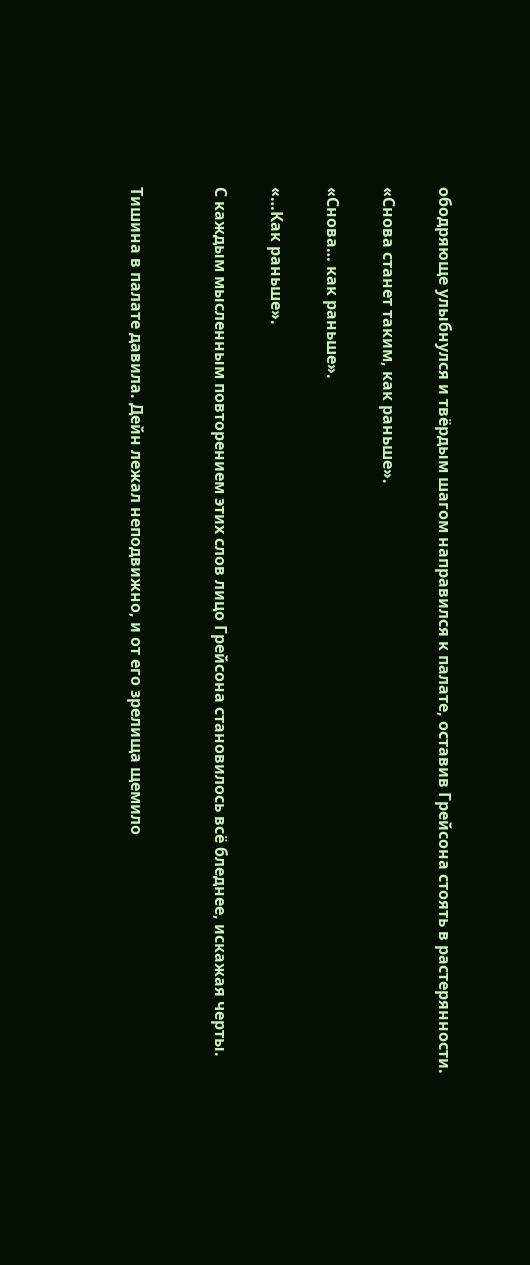ободряюще улыбнулся и твёрдым шагом направился к палате, оставив Грейсона стоять в растерянности.

«Снова станет таким, как раньше».

«Снова… как раньше».

«…Как раньше».

С каждым мысленным повторением этих слов лицо Грейсона становилось всё бледнее, искажая черты.


Тишина в палате давила. Дейн лежал неподвижно, и от его зрелища щемило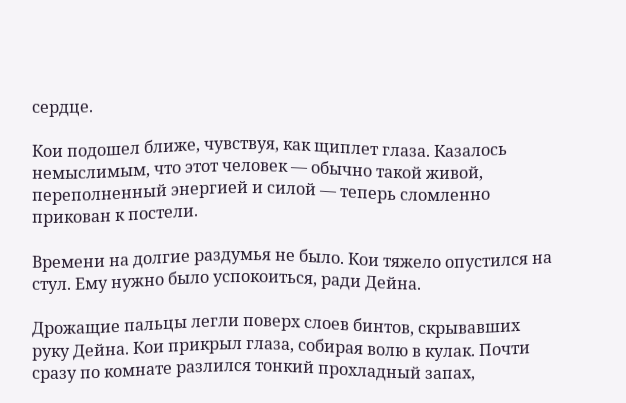сердце.

Кои подошел ближе, чувствуя, как щиплет глаза. Казалось немыслимым, что этот человек — обычно такой живой, переполненный энергией и силой — теперь сломленно прикован к постели.

Времени на долгие раздумья не было. Кои тяжело опустился на стул. Ему нужно было успокоиться, ради Дейна.

Дрожащие пальцы легли поверх слоев бинтов, скрывавших руку Дейна. Кои прикрыл глаза, собирая волю в кулак. Почти сразу по комнате разлился тонкий прохладный запах,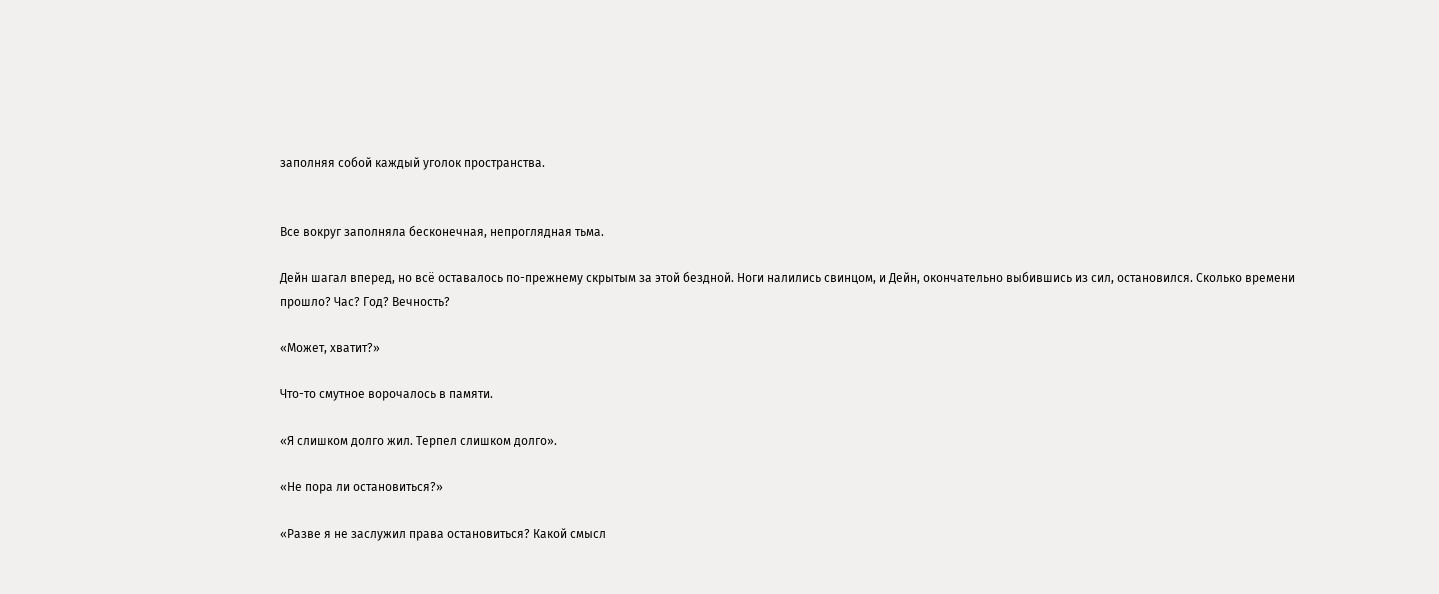заполняя собой каждый уголок пространства.


Все вокруг заполняла бесконечная, непроглядная тьма.

Дейн шагал вперед, но всё оставалось по-прежнему скрытым за этой бездной. Ноги налились свинцом, и Дейн, окончательно выбившись из сил, остановился. Сколько времени прошло? Час? Год? Вечность?

«Может, хватит?»

Что-то смутное ворочалось в памяти.

«Я слишком долго жил. Терпел слишком долго».

«Не пора ли остановиться?»

«Разве я не заслужил права остановиться? Какой смысл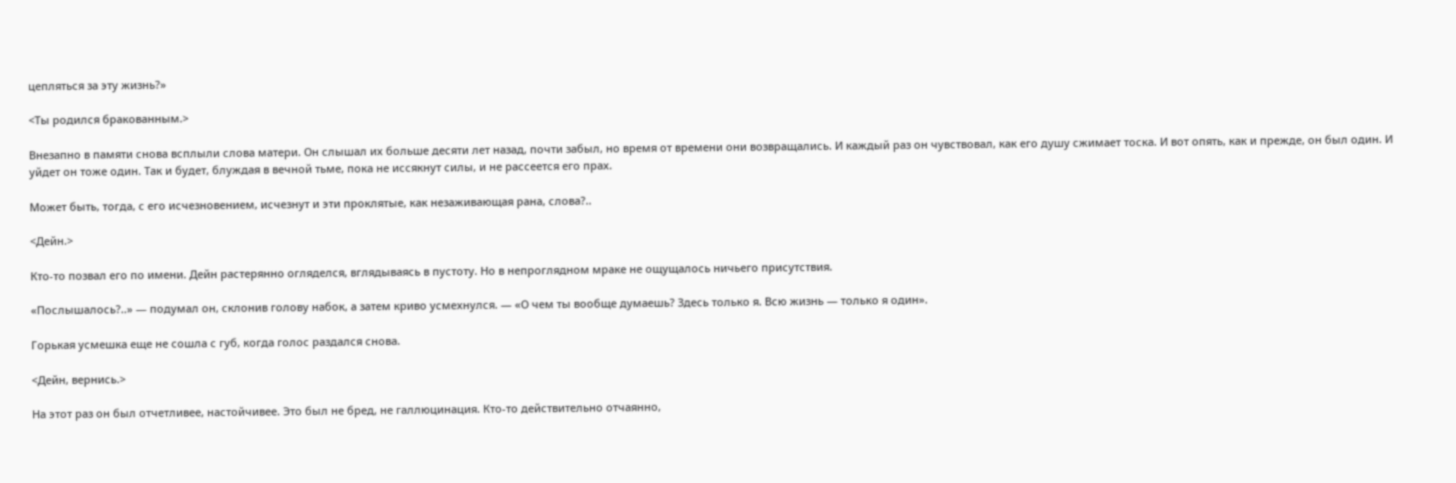цепляться за эту жизнь?»

<Ты родился бракованным.>

Внезапно в памяти снова всплыли слова матери. Он слышал их больше десяти лет назад, почти забыл, но время от времени они возвращались. И каждый раз он чувствовал, как его душу сжимает тоска. И вот опять, как и прежде, он был один. И уйдет он тоже один. Так и будет, блуждая в вечной тьме, пока не иссякнут силы, и не рассеется его прах.

Может быть, тогда, с его исчезновением, исчезнут и эти проклятые, как незаживающая рана, слова?..

<Дейн.>

Кто-то позвал его по имени. Дейн растерянно огляделся, вглядываясь в пустоту. Но в непроглядном мраке не ощущалось ничьего присутствия.

«Послышалось?..» — подумал он, склонив голову набок, а затем криво усмехнулся. — «О чем ты вообще думаешь? Здесь только я. Всю жизнь — только я один».

Горькая усмешка еще не сошла с губ, когда голос раздался снова.

<Дейн, вернись.>

На этот раз он был отчетливее, настойчивее. Это был не бред, не галлюцинация. Кто-то действительно отчаянно,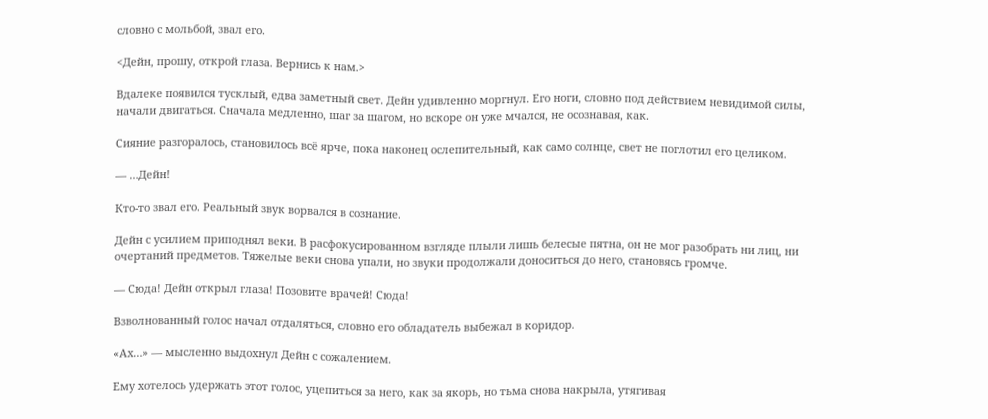словно с мольбой, звал его.

<Дейн, прошу, открой глаза. Вернись к нам.>

Вдалеке появился тусклый, едва заметный свет. Дейн удивленно моргнул. Его ноги, словно под действием невидимой силы, начали двигаться. Сначала медленно, шаг за шагом, но вскоре он уже мчался, не осознавая, как.

Сияние разгоралось, становилось всё ярче, пока наконец ослепительный, как само солнце, свет не поглотил его целиком.

— …Дейн!

Кто-то звал его. Реальный звук ворвался в сознание.

Дейн с усилием приподнял веки. В расфокусированном взгляде плыли лишь белесые пятна, он не мог разобрать ни лиц, ни очертаний предметов. Тяжелые веки снова упали, но звуки продолжали доноситься до него, становясь громче.

— Сюда! Дейн открыл глаза! Позовите врачей! Сюда!

Взволнованный голос начал отдаляться, словно его обладатель выбежал в коридор.

«Ах…» — мысленно выдохнул Дейн с сожалением.

Ему хотелось удержать этот голос, уцепиться за него, как за якорь, но тьма снова накрыла, утягивая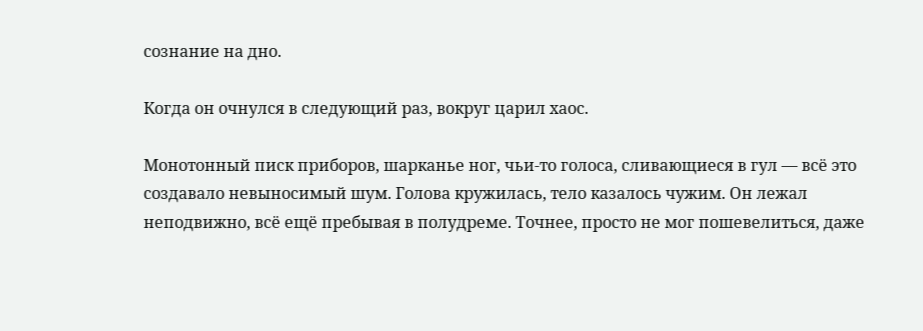сознание на дно.

Когда он очнулся в следующий раз, вокруг царил хаос.

Монотонный писк приборов, шарканье ног, чьи-то голоса, сливающиеся в гул — всё это создавало невыносимый шум. Голова кружилась, тело казалось чужим. Он лежал неподвижно, всё ещё пребывая в полудреме. Точнее, просто не мог пошевелиться, даже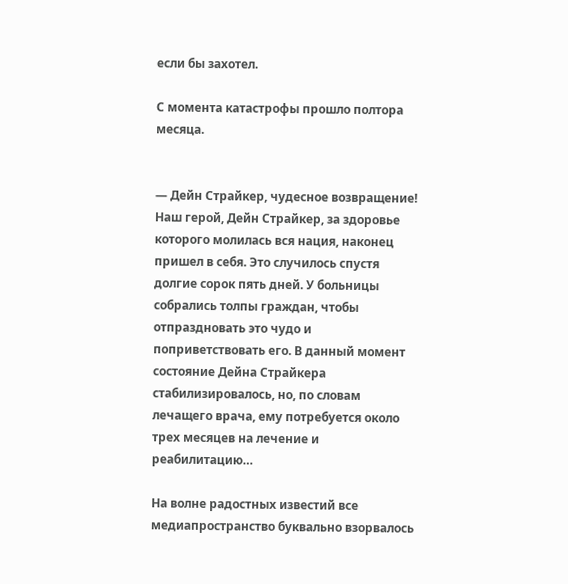если бы захотел.

С момента катастрофы прошло полтора месяца.


— Дейн Страйкер, чудесное возвращение!
Наш герой, Дейн Страйкер, за здоровье которого молилась вся нация, наконец пришел в себя. Это случилось спустя долгие сорок пять дней. У больницы собрались толпы граждан, чтобы отпраздновать это чудо и поприветствовать его. В данный момент состояние Дейна Страйкера стабилизировалось, но, по словам лечащего врача, ему потребуется около трех месяцев на лечение и реабилитацию…

На волне радостных известий все медиапространство буквально взорвалось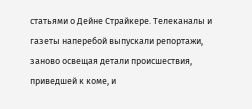статьями о Дейне Страйкере. Телеканалы и газеты наперебой выпускали репортажи, заново освещая детали происшествия, приведшей к коме, и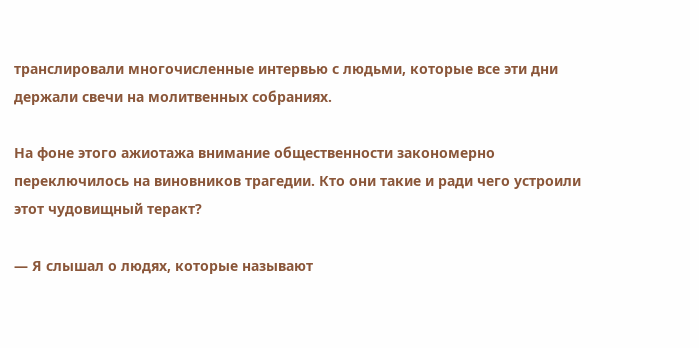транслировали многочисленные интервью с людьми, которые все эти дни держали свечи на молитвенных собраниях.

На фоне этого ажиотажа внимание общественности закономерно переключилось на виновников трагедии. Кто они такие и ради чего устроили этот чудовищный теракт?

— Я слышал о людях, которые называют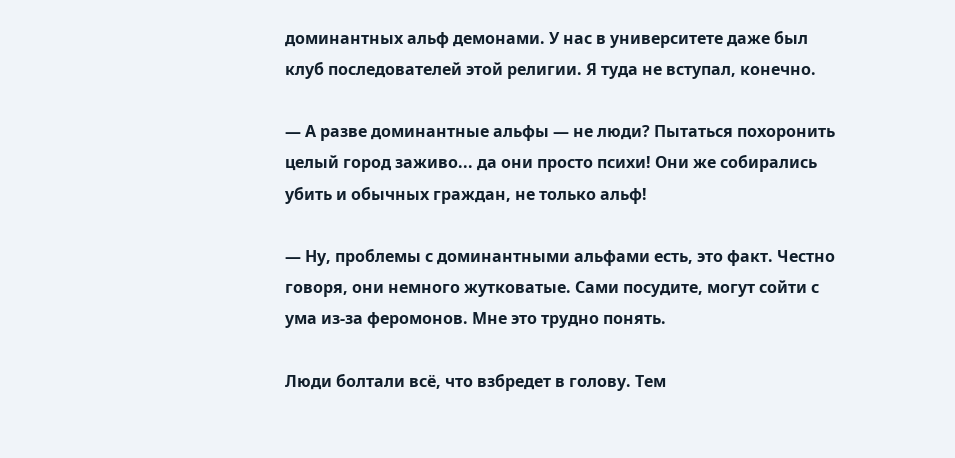доминантных альф демонами. У нас в университете даже был клуб последователей этой религии. Я туда не вступал, конечно.

— А разве доминантные альфы — не люди? Пытаться похоронить целый город заживо... да они просто психи! Они же собирались убить и обычных граждан, не только альф!

— Ну, проблемы с доминантными альфами есть, это факт. Честно говоря, они немного жутковатые. Сами посудите, могут сойти с ума из-за феромонов. Мне это трудно понять.

Люди болтали всё, что взбредет в голову. Тем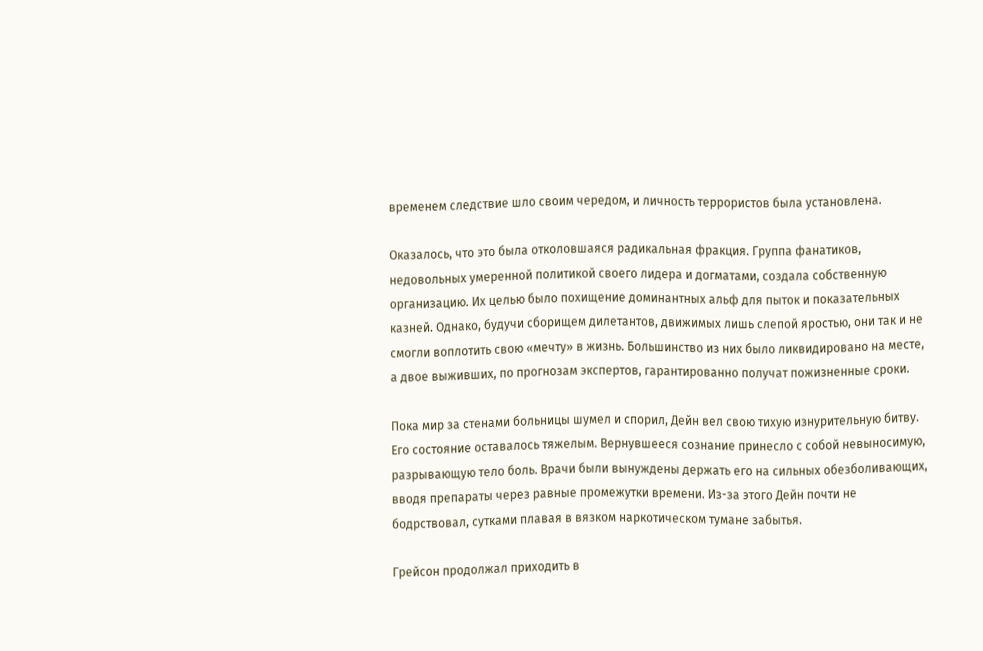временем следствие шло своим чередом, и личность террористов была установлена.

Оказалось, что это была отколовшаяся радикальная фракция. Группа фанатиков, недовольных умеренной политикой своего лидера и догматами, создала собственную организацию. Их целью было похищение доминантных альф для пыток и показательных казней. Однако, будучи сборищем дилетантов, движимых лишь слепой яростью, они так и не смогли воплотить свою «мечту» в жизнь. Большинство из них было ликвидировано на месте, а двое выживших, по прогнозам экспертов, гарантированно получат пожизненные сроки.

Пока мир за стенами больницы шумел и спорил, Дейн вел свою тихую изнурительную битву. Его состояние оставалось тяжелым. Вернувшееся сознание принесло с собой невыносимую, разрывающую тело боль. Врачи были вынуждены держать его на сильных обезболивающих, вводя препараты через равные промежутки времени. Из-за этого Дейн почти не бодрствовал, сутками плавая в вязком наркотическом тумане забытья.

Грейсон продолжал приходить в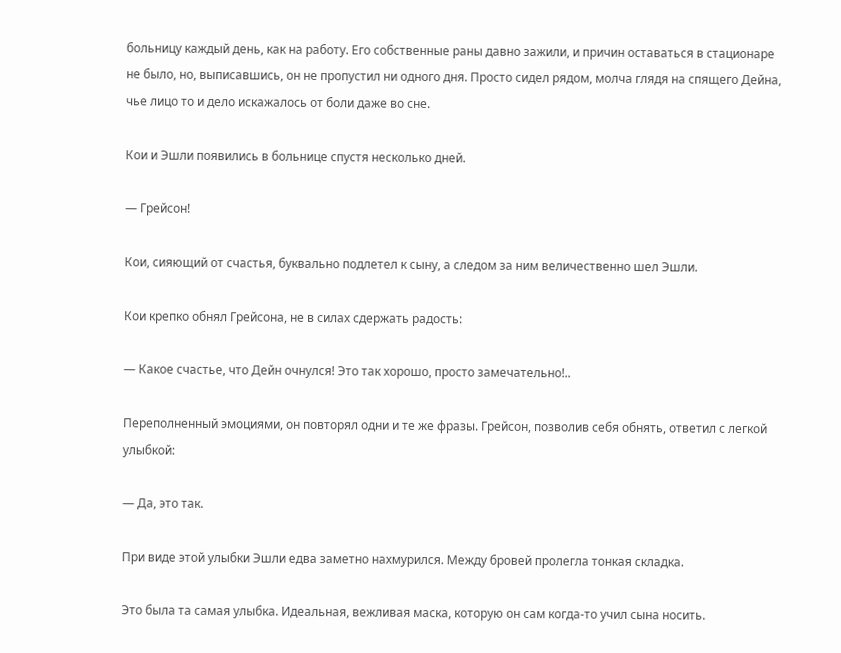больницу каждый день, как на работу. Его собственные раны давно зажили, и причин оставаться в стационаре не было, но, выписавшись, он не пропустил ни одного дня. Просто сидел рядом, молча глядя на спящего Дейна, чье лицо то и дело искажалось от боли даже во сне.

Кои и Эшли появились в больнице спустя несколько дней.

— Грейсон!

Кои, сияющий от счастья, буквально подлетел к сыну, а следом за ним величественно шел Эшли.

Кои крепко обнял Грейсона, не в силах сдержать радость:

— Какое счастье, что Дейн очнулся! Это так хорошо, просто замечательно!..

Переполненный эмоциями, он повторял одни и те же фразы. Грейсон, позволив себя обнять, ответил с легкой улыбкой:

— Да, это так.

При виде этой улыбки Эшли едва заметно нахмурился. Между бровей пролегла тонкая складка.

Это была та самая улыбка. Идеальная, вежливая маска, которую он сам когда-то учил сына носить.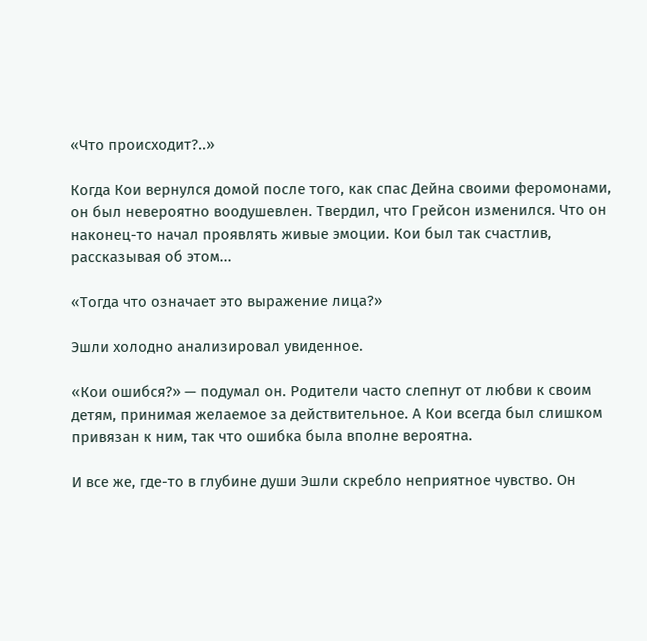«Что происходит?..»

Когда Кои вернулся домой после того, как спас Дейна своими феромонами, он был невероятно воодушевлен. Твердил, что Грейсон изменился. Что он наконец-то начал проявлять живые эмоции. Кои был так счастлив, рассказывая об этом...

«Тогда что означает это выражение лица?»

Эшли холодно анализировал увиденное.

«Кои ошибся?» — подумал он. Родители часто слепнут от любви к своим детям, принимая желаемое за действительное. А Кои всегда был слишком привязан к ним, так что ошибка была вполне вероятна.

И все же, где-то в глубине души Эшли скребло неприятное чувство. Он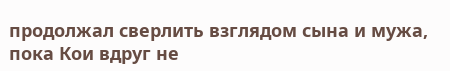продолжал сверлить взглядом сына и мужа, пока Кои вдруг не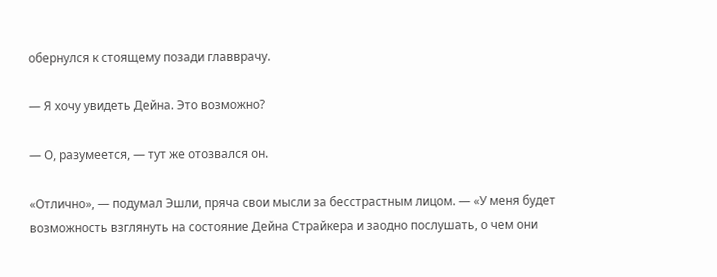обернулся к стоящему позади главврачу.

— Я хочу увидеть Дейна. Это возможно?

— О, разумеется, — тут же отозвался он.

«Отлично», — подумал Эшли, пряча свои мысли за бесстрастным лицом. — «У меня будет возможность взглянуть на состояние Дейна Страйкера и заодно послушать, о чем они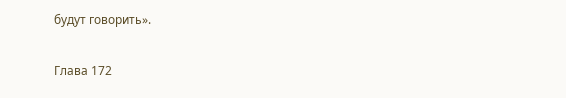будут говорить».

Глава 172